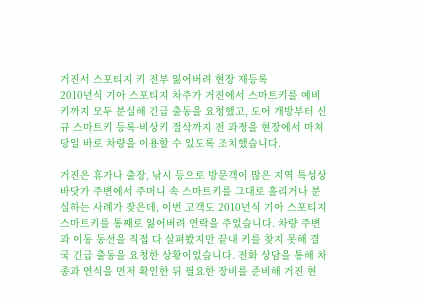거진서 스포티지 키 전부 잃어버려 현장 재등록
2010년식 기아 스포티지 차주가 거진에서 스마트키를 예비키까지 모두 분실해 긴급 출동을 요청했고, 도어 개방부터 신규 스마트키 등록·비상키 절삭까지 전 과정을 현장에서 마쳐 당일 바로 차량을 이용할 수 있도록 조치했습니다.

거진은 휴가나 출장, 낚시 등으로 방문객이 많은 지역 특성상 바닷가 주변에서 주머니 속 스마트키를 그대로 흘리거나 분실하는 사례가 잦은데, 이번 고객도 2010년식 기아 스포티지 스마트키를 통째로 잃어버려 연락을 주었습니다. 차량 주변과 이동 동선을 직접 다 살펴봤지만 끝내 키를 찾지 못해 결국 긴급 출동을 요청한 상황이었습니다. 전화 상담을 통해 차종과 연식을 먼저 확인한 뒤 필요한 장비를 준비해 거진 현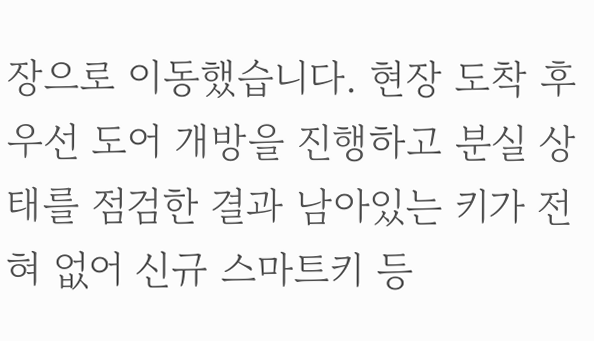장으로 이동했습니다. 현장 도착 후 우선 도어 개방을 진행하고 분실 상태를 점검한 결과 남아있는 키가 전혀 없어 신규 스마트키 등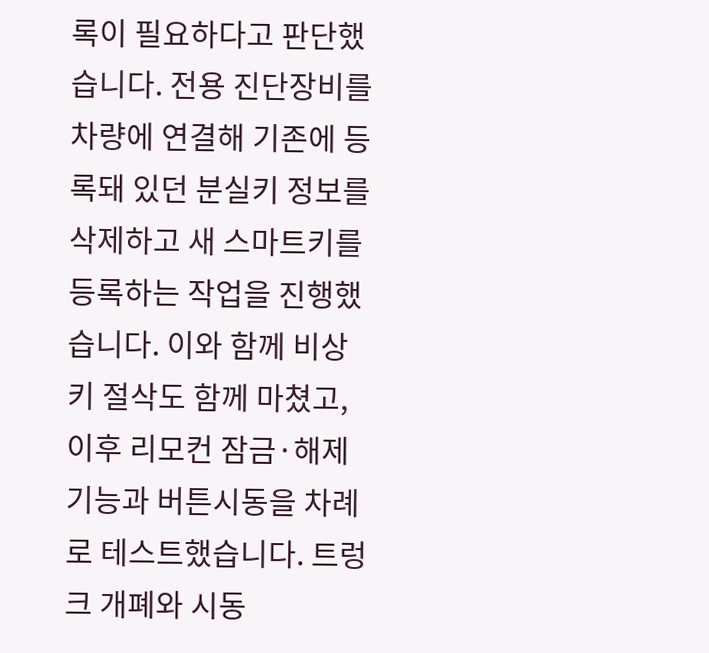록이 필요하다고 판단했습니다. 전용 진단장비를 차량에 연결해 기존에 등록돼 있던 분실키 정보를 삭제하고 새 스마트키를 등록하는 작업을 진행했습니다. 이와 함께 비상키 절삭도 함께 마쳤고, 이후 리모컨 잠금·해제 기능과 버튼시동을 차례로 테스트했습니다. 트렁크 개폐와 시동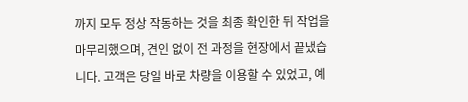까지 모두 정상 작동하는 것을 최종 확인한 뒤 작업을 마무리했으며, 견인 없이 전 과정을 현장에서 끝냈습니다. 고객은 당일 바로 차량을 이용할 수 있었고, 예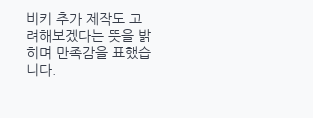비키 추가 제작도 고려해보겠다는 뜻을 밝히며 만족감을 표했습니다.